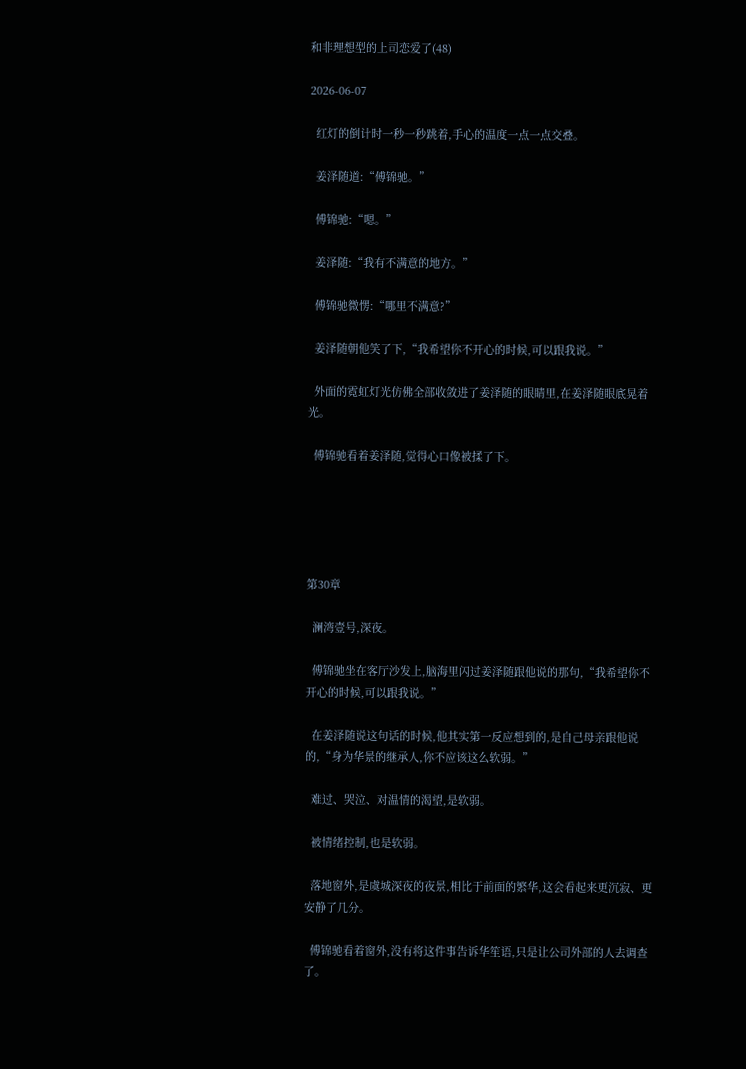和非理想型的上司恋爱了(48)

2026-06-07

  红灯的倒计时一秒一秒跳着,手心的温度一点一点交叠。

  姜泽随道:“傅锦驰。”

  傅锦驰:“嗯。”

  姜泽随:“我有不满意的地方。”

  傅锦驰微愣:“哪里不满意?”

  姜泽随朝他笑了下,“我希望你不开心的时候,可以跟我说。”

  外面的霓虹灯光仿佛全部收敛进了姜泽随的眼睛里,在姜泽随眼底晃着光。

  傅锦驰看着姜泽随,觉得心口像被揉了下。





第30章

  澜湾壹号,深夜。

  傅锦驰坐在客厅沙发上,脑海里闪过姜泽随跟他说的那句,“我希望你不开心的时候,可以跟我说。”

  在姜泽随说这句话的时候,他其实第一反应想到的,是自己母亲跟他说的,“身为华景的继承人,你不应该这么软弱。”

  难过、哭泣、对温情的渴望,是软弱。

  被情绪控制,也是软弱。

  落地窗外,是虞城深夜的夜景,相比于前面的繁华,这会看起来更沉寂、更安静了几分。

  傅锦驰看着窗外,没有将这件事告诉华笙语,只是让公司外部的人去调查了。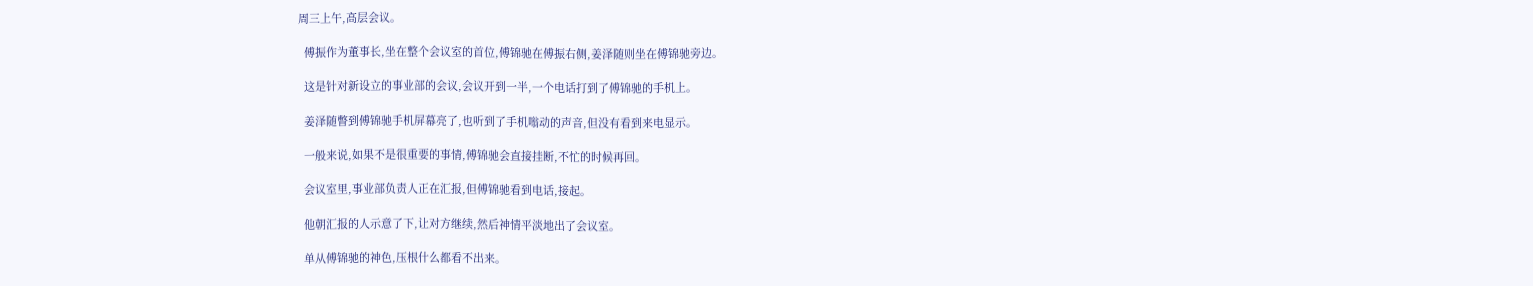周三上午,高层会议。

  傅振作为董事长,坐在整个会议室的首位,傅锦驰在傅振右侧,姜泽随则坐在傅锦驰旁边。

  这是针对新设立的事业部的会议,会议开到一半,一个电话打到了傅锦驰的手机上。

  姜泽随瞥到傅锦驰手机屏幕亮了,也听到了手机嗡动的声音,但没有看到来电显示。

  一般来说,如果不是很重要的事情,傅锦驰会直接挂断,不忙的时候再回。

  会议室里,事业部负责人正在汇报,但傅锦驰看到电话,接起。

  他朝汇报的人示意了下,让对方继续,然后神情平淡地出了会议室。

  单从傅锦驰的神色,压根什么都看不出来。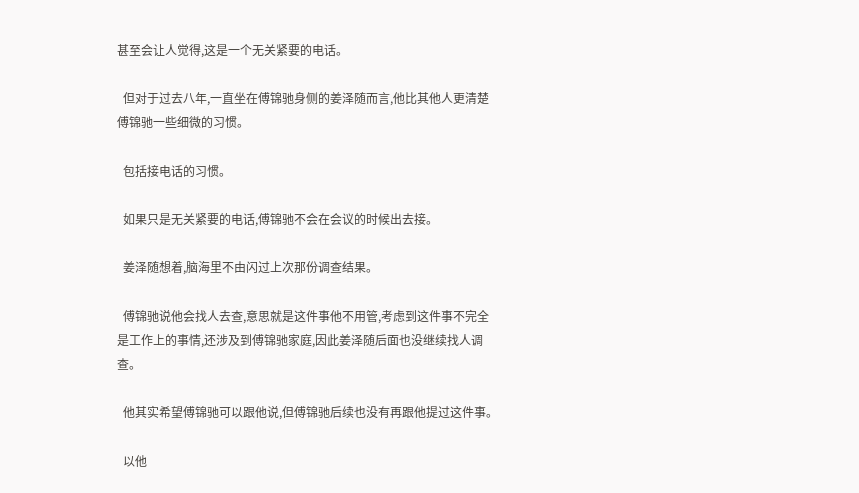甚至会让人觉得,这是一个无关紧要的电话。

  但对于过去八年,一直坐在傅锦驰身侧的姜泽随而言,他比其他人更清楚傅锦驰一些细微的习惯。

  包括接电话的习惯。

  如果只是无关紧要的电话,傅锦驰不会在会议的时候出去接。

  姜泽随想着,脑海里不由闪过上次那份调查结果。

  傅锦驰说他会找人去查,意思就是这件事他不用管,考虑到这件事不完全是工作上的事情,还涉及到傅锦驰家庭,因此姜泽随后面也没继续找人调查。

  他其实希望傅锦驰可以跟他说,但傅锦驰后续也没有再跟他提过这件事。

  以他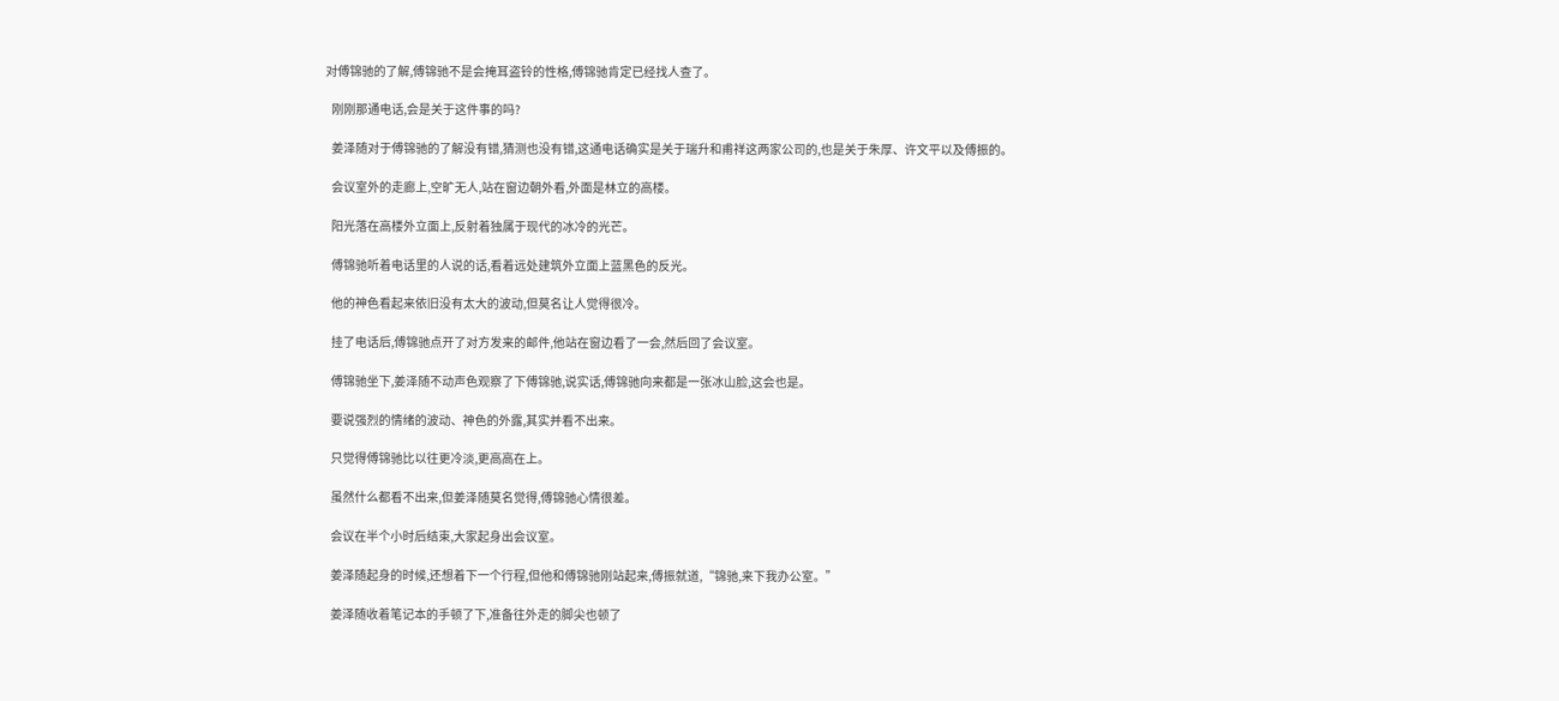对傅锦驰的了解,傅锦驰不是会掩耳盗铃的性格,傅锦驰肯定已经找人查了。

  刚刚那通电话,会是关于这件事的吗?

  姜泽随对于傅锦驰的了解没有错,猜测也没有错,这通电话确实是关于瑞升和甫祥这两家公司的,也是关于朱厚、许文平以及傅振的。

  会议室外的走廊上,空旷无人,站在窗边朝外看,外面是林立的高楼。

  阳光落在高楼外立面上,反射着独属于现代的冰冷的光芒。

  傅锦驰听着电话里的人说的话,看着远处建筑外立面上蓝黑色的反光。

  他的神色看起来依旧没有太大的波动,但莫名让人觉得很冷。

  挂了电话后,傅锦驰点开了对方发来的邮件,他站在窗边看了一会,然后回了会议室。

  傅锦驰坐下,姜泽随不动声色观察了下傅锦驰,说实话,傅锦驰向来都是一张冰山脸,这会也是。

  要说强烈的情绪的波动、神色的外露,其实并看不出来。

  只觉得傅锦驰比以往更冷淡,更高高在上。

  虽然什么都看不出来,但姜泽随莫名觉得,傅锦驰心情很差。

  会议在半个小时后结束,大家起身出会议室。

  姜泽随起身的时候,还想着下一个行程,但他和傅锦驰刚站起来,傅振就道,“锦驰,来下我办公室。”

  姜泽随收着笔记本的手顿了下,准备往外走的脚尖也顿了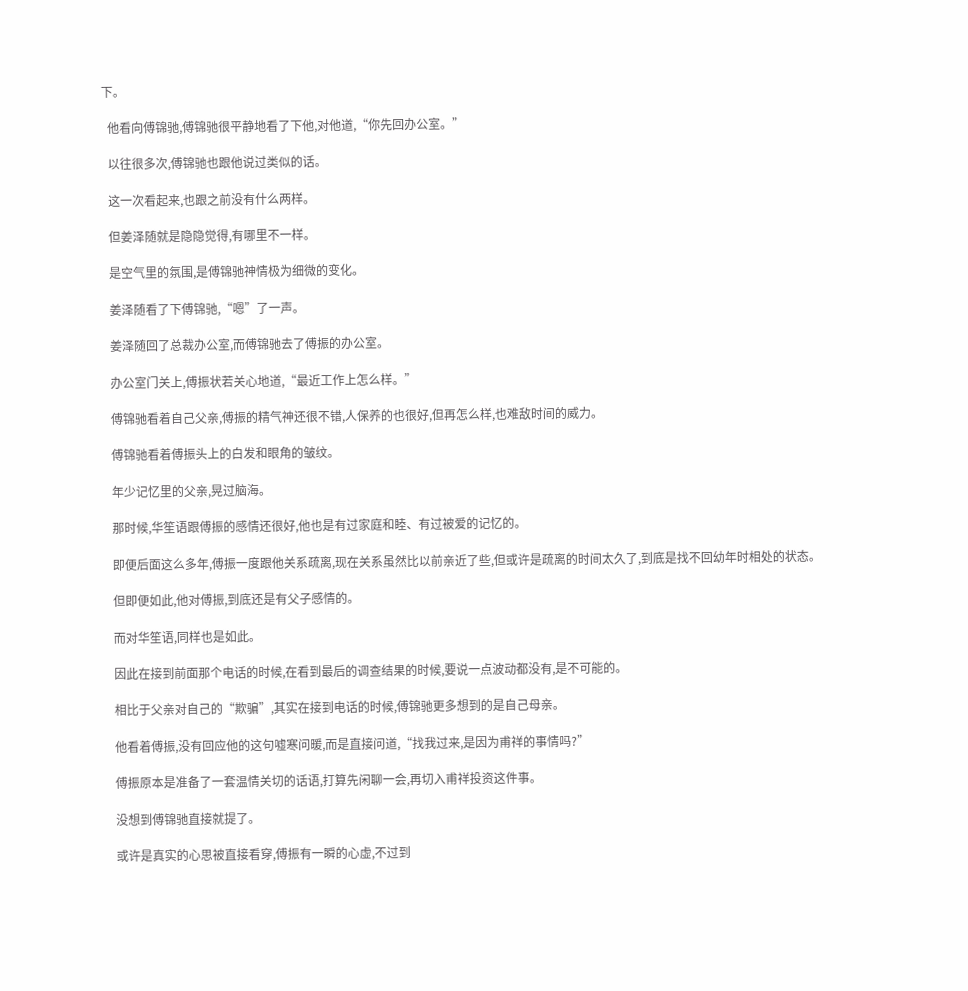下。

  他看向傅锦驰,傅锦驰很平静地看了下他,对他道,“你先回办公室。”

  以往很多次,傅锦驰也跟他说过类似的话。

  这一次看起来,也跟之前没有什么两样。

  但姜泽随就是隐隐觉得,有哪里不一样。

  是空气里的氛围,是傅锦驰神情极为细微的变化。

  姜泽随看了下傅锦驰,“嗯”了一声。

  姜泽随回了总裁办公室,而傅锦驰去了傅振的办公室。

  办公室门关上,傅振状若关心地道,“最近工作上怎么样。”

  傅锦驰看着自己父亲,傅振的精气神还很不错,人保养的也很好,但再怎么样,也难敌时间的威力。

  傅锦驰看着傅振头上的白发和眼角的皱纹。

  年少记忆里的父亲,晃过脑海。

  那时候,华笙语跟傅振的感情还很好,他也是有过家庭和睦、有过被爱的记忆的。

  即便后面这么多年,傅振一度跟他关系疏离,现在关系虽然比以前亲近了些,但或许是疏离的时间太久了,到底是找不回幼年时相处的状态。

  但即便如此,他对傅振,到底还是有父子感情的。

  而对华笙语,同样也是如此。

  因此在接到前面那个电话的时候,在看到最后的调查结果的时候,要说一点波动都没有,是不可能的。

  相比于父亲对自己的“欺骗”,其实在接到电话的时候,傅锦驰更多想到的是自己母亲。

  他看着傅振,没有回应他的这句嘘寒问暖,而是直接问道,“找我过来,是因为甫祥的事情吗?”

  傅振原本是准备了一套温情关切的话语,打算先闲聊一会,再切入甫祥投资这件事。

  没想到傅锦驰直接就提了。

  或许是真实的心思被直接看穿,傅振有一瞬的心虚,不过到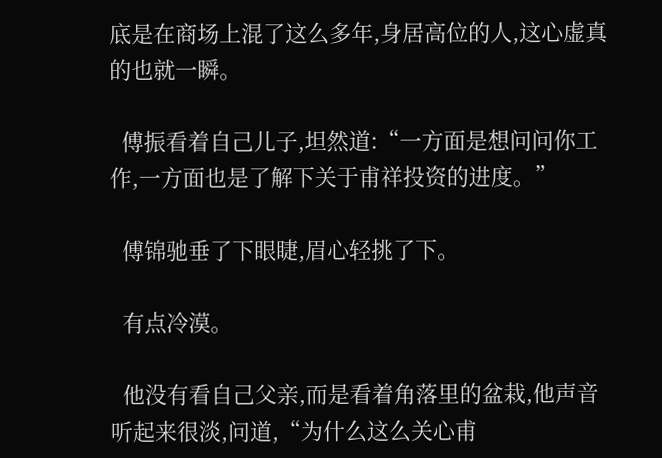底是在商场上混了这么多年,身居高位的人,这心虚真的也就一瞬。

  傅振看着自己儿子,坦然道:“一方面是想问问你工作,一方面也是了解下关于甫祥投资的进度。”

  傅锦驰垂了下眼睫,眉心轻挑了下。

  有点冷漠。

  他没有看自己父亲,而是看着角落里的盆栽,他声音听起来很淡,问道,“为什么这么关心甫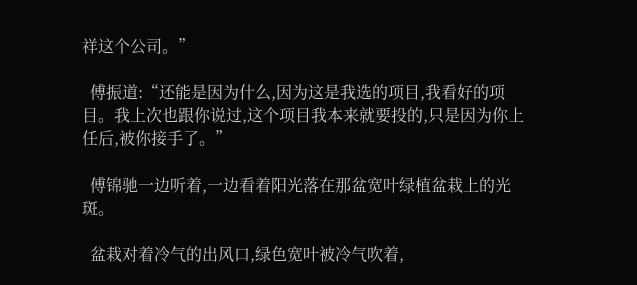祥这个公司。”

  傅振道:“还能是因为什么,因为这是我选的项目,我看好的项目。我上次也跟你说过,这个项目我本来就要投的,只是因为你上任后,被你接手了。”

  傅锦驰一边听着,一边看着阳光落在那盆宽叶绿植盆栽上的光斑。

  盆栽对着冷气的出风口,绿色宽叶被冷气吹着,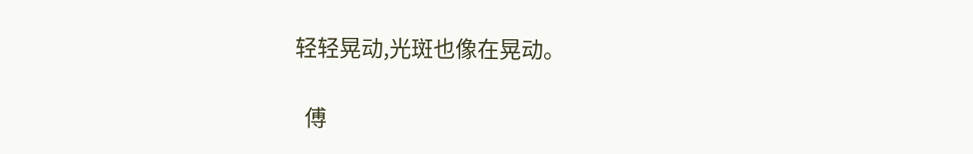轻轻晃动,光斑也像在晃动。

  傅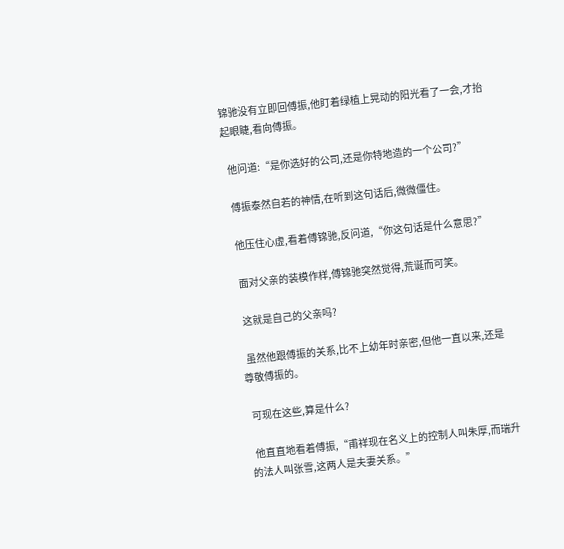锦驰没有立即回傅振,他盯着绿植上晃动的阳光看了一会,才抬起眼睫,看向傅振。

  他问道:“是你选好的公司,还是你特地造的一个公司?”

  傅振泰然自若的神情,在听到这句话后,微微僵住。

  他压住心虚,看着傅锦驰,反问道,“你这句话是什么意思?”

  面对父亲的装模作样,傅锦驰突然觉得,荒诞而可笑。

  这就是自己的父亲吗?

  虽然他跟傅振的关系,比不上幼年时亲密,但他一直以来,还是尊敬傅振的。

  可现在这些,算是什么?

  他直直地看着傅振,“甫祥现在名义上的控制人叫朱厚,而瑞升的法人叫张雪,这两人是夫妻关系。”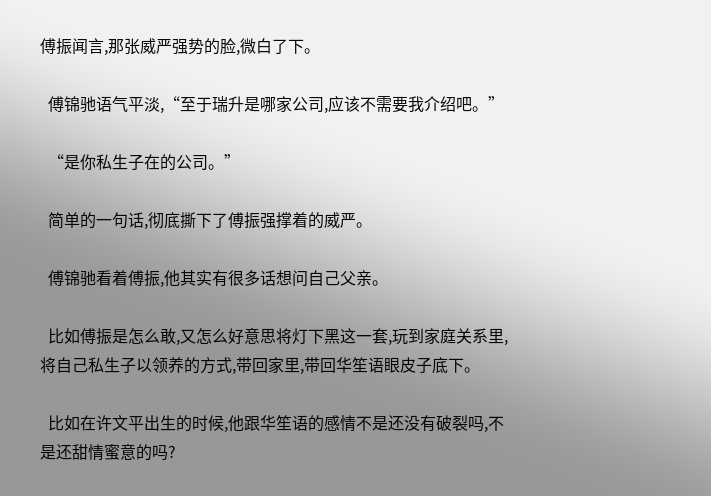傅振闻言,那张威严强势的脸,微白了下。

  傅锦驰语气平淡,“至于瑞升是哪家公司,应该不需要我介绍吧。”

  “是你私生子在的公司。”

  简单的一句话,彻底撕下了傅振强撑着的威严。

  傅锦驰看着傅振,他其实有很多话想问自己父亲。

  比如傅振是怎么敢,又怎么好意思将灯下黑这一套,玩到家庭关系里,将自己私生子以领养的方式,带回家里,带回华笙语眼皮子底下。

  比如在许文平出生的时候,他跟华笙语的感情不是还没有破裂吗,不是还甜情蜜意的吗?